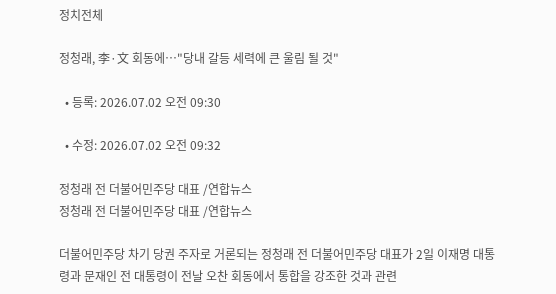정치전체

정청래, 李·文 회동에…"당내 갈등 세력에 큰 울림 될 것"

  • 등록: 2026.07.02 오전 09:30

  • 수정: 2026.07.02 오전 09:32

정청래 전 더불어민주당 대표 /연합뉴스
정청래 전 더불어민주당 대표 /연합뉴스

더불어민주당 차기 당권 주자로 거론되는 정청래 전 더불어민주당 대표가 2일 이재명 대통령과 문재인 전 대통령이 전날 오찬 회동에서 통합을 강조한 것과 관련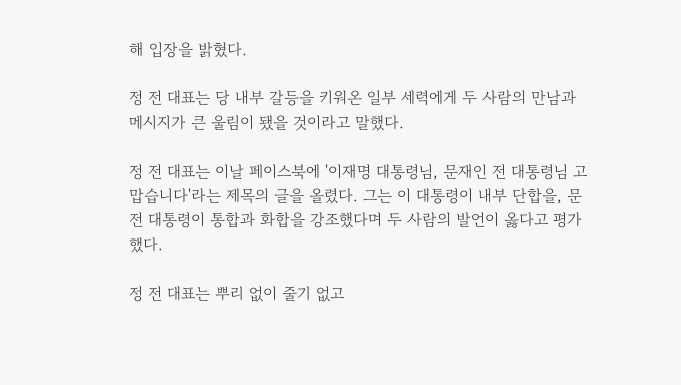해 입장을 밝혔다.

정 전 대표는 당 내부 갈등을 키워온 일부 세력에게 두 사람의 만남과 메시지가 큰 울림이 됐을 것이라고 말했다.

정 전 대표는 이날 페이스북에 '이재명 대통령님, 문재인 전 대통령님 고맙습니다'라는 제목의 글을 올렸다. 그는 이 대통령이 내부 단합을, 문 전 대통령이 통합과 화합을 강조했다며 두 사람의 발언이 옳다고 평가했다.

정 전 대표는 뿌리 없이 줄기 없고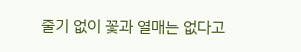줄기 없이 꽃과 열매는 없다고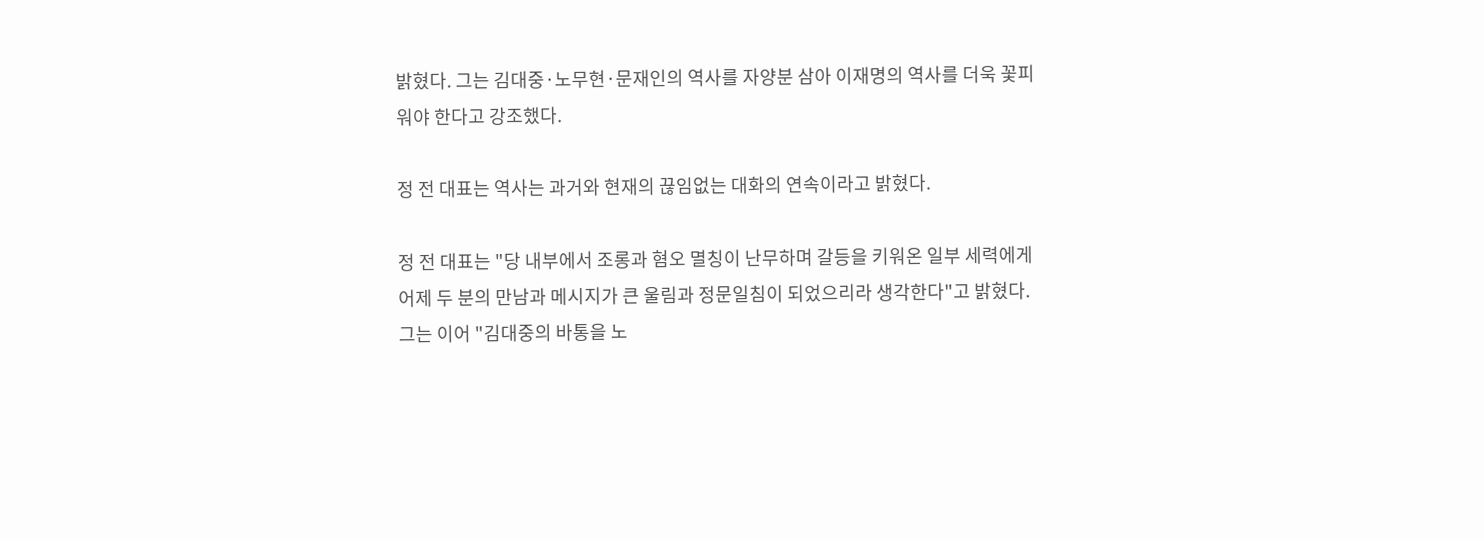밝혔다. 그는 김대중·노무현·문재인의 역사를 자양분 삼아 이재명의 역사를 더욱 꽃피워야 한다고 강조했다.

정 전 대표는 역사는 과거와 현재의 끊임없는 대화의 연속이라고 밝혔다.

정 전 대표는 "당 내부에서 조롱과 혐오 멸칭이 난무하며 갈등을 키워온 일부 세력에게 어제 두 분의 만남과 메시지가 큰 울림과 정문일침이 되었으리라 생각한다"고 밝혔다. 그는 이어 "김대중의 바통을 노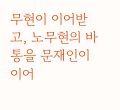무현이 이어받고, 노무현의 바통을 문재인이 이어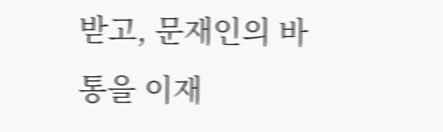받고, 문재인의 바통을 이재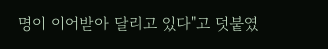명이 이어받아 달리고 있다"고 덧붙였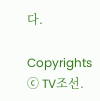다.

Copyrights ⓒ TV조선.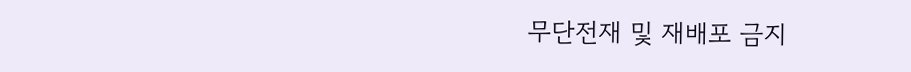무단전재 및 재배포 금지